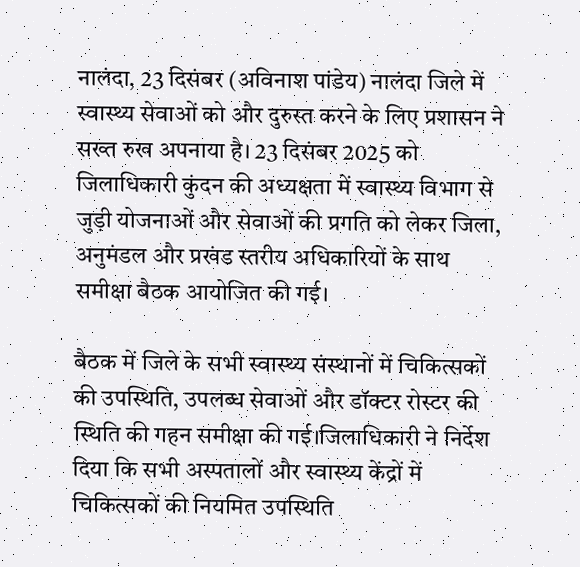नालंदा, 23 दिसंबर (अविनाश पांडेय) नालंदा जिले में स्वास्थ्य सेवाओं को और दुरुस्त करने के लिए प्रशासन ने सख्त रुख अपनाया है। 23 दिसंबर 2025 को जिलाधिकारी कुंदन की अध्यक्षता में स्वास्थ्य विभाग से जुड़ी योजनाओं और सेवाओं की प्रगति को लेकर जिला, अनुमंडल और प्रखंड स्तरीय अधिकारियों के साथ समीक्षा बैठक आयोजित की गई।

बैठक में जिले के सभी स्वास्थ्य संस्थानों में चिकित्सकों की उपस्थिति, उपलब्ध सेवाओं और डॉक्टर रोस्टर की स्थिति की गहन समीक्षा की गई।जिलाधिकारी ने निर्देश दिया कि सभी अस्पतालों और स्वास्थ्य केंद्रों में चिकित्सकों की नियमित उपस्थिति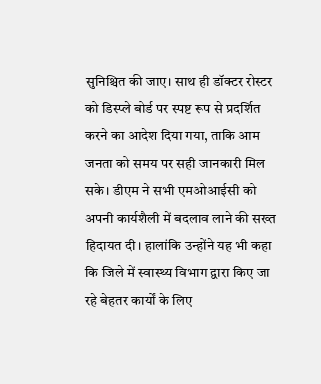सुनिश्चित की जाए। साथ ही डॉक्टर रोस्टर को डिस्प्ले बोर्ड पर स्पष्ट रूप से प्रदर्शित करने का आदेश दिया गया, ताकि आम जनता को समय पर सही जानकारी मिल सके। डीएम ने सभी एमओआईसी को अपनी कार्यशैली में बदलाव लाने की सख्त हिदायत दी। हालांकि उन्होंने यह भी कहा कि जिले में स्वास्थ्य विभाग द्वारा किए जा रहे बेहतर कार्यों के लिए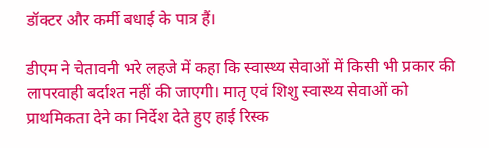डॉक्टर और कर्मी बधाई के पात्र हैं।

डीएम ने चेतावनी भरे लहजे में कहा कि स्वास्थ्य सेवाओं में किसी भी प्रकार की लापरवाही बर्दाश्त नहीं की जाएगी। मातृ एवं शिशु स्वास्थ्य सेवाओं को प्राथमिकता देने का निर्देश देते हुए हाई रिस्क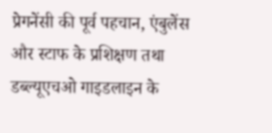प्रेगनेंसी की पूर्व पहचान, एंबुलेंस और स्टाफ के प्रशिक्षण तथा डब्ल्यूएचओ गाइडलाइन के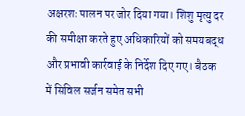अक्षरशः पालन पर जोर दिया गया। शिशु मृत्यु दर की समीक्षा करते हुए अधिकारियों को समयबद्ध और प्रभावी कार्रवाई के निर्देश दिए गए। बैठक में सिविल सर्जन समेत सभी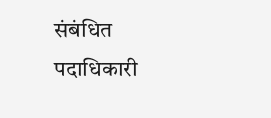संबंधित पदाधिकारी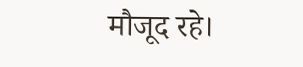मौजूद रहे।